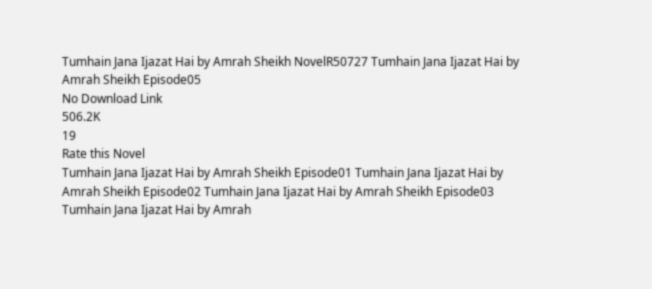Tumhain Jana Ijazat Hai by Amrah Sheikh NovelR50727 Tumhain Jana Ijazat Hai by Amrah Sheikh Episode05
No Download Link
506.2K
19
Rate this Novel
Tumhain Jana Ijazat Hai by Amrah Sheikh Episode01 Tumhain Jana Ijazat Hai by Amrah Sheikh Episode02 Tumhain Jana Ijazat Hai by Amrah Sheikh Episode03 Tumhain Jana Ijazat Hai by Amrah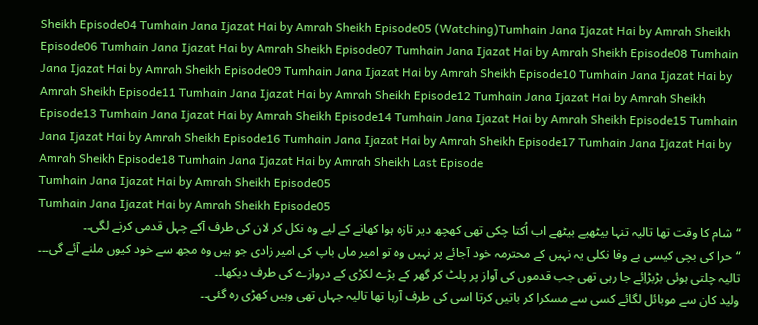Sheikh Episode04 Tumhain Jana Ijazat Hai by Amrah Sheikh Episode05 (Watching)Tumhain Jana Ijazat Hai by Amrah Sheikh Episode06 Tumhain Jana Ijazat Hai by Amrah Sheikh Episode07 Tumhain Jana Ijazat Hai by Amrah Sheikh Episode08 Tumhain Jana Ijazat Hai by Amrah Sheikh Episode09 Tumhain Jana Ijazat Hai by Amrah Sheikh Episode10 Tumhain Jana Ijazat Hai by Amrah Sheikh Episode11 Tumhain Jana Ijazat Hai by Amrah Sheikh Episode12 Tumhain Jana Ijazat Hai by Amrah Sheikh Episode13 Tumhain Jana Ijazat Hai by Amrah Sheikh Episode14 Tumhain Jana Ijazat Hai by Amrah Sheikh Episode15 Tumhain Jana Ijazat Hai by Amrah Sheikh Episode16 Tumhain Jana Ijazat Hai by Amrah Sheikh Episode17 Tumhain Jana Ijazat Hai by Amrah Sheikh Episode18 Tumhain Jana Ijazat Hai by Amrah Sheikh Last Episode
Tumhain Jana Ijazat Hai by Amrah Sheikh Episode05
Tumhain Jana Ijazat Hai by Amrah Sheikh Episode05
“شام کا وقت تھا تالیہ تنہا بیٹھیے بیٹھے اب اُکتا چکی تھی کھچھ دیر تازہ ہوا کھانے کے لیے وہ نکل کر لان کی طرف آکے چہل قدمی کرنے لگی۔۔
“حرا کی بچی کیسی بے وفا نکلی یہ نہیں کے محترمہ خود آجائے پر نہیں وہ تو امیر ماں باپ کی امیر زادی جو ہیں وہ مجھ سے خود کیوں ملنے آئے گی۔۔۔
تالیہ چلتی ہوئی بڑبڑاِئے جا رہی تھی جب قدموں کی آواز پر پلٹ کر گھر کے بڑے لکڑی کے دروازے کی طرف دیکھا۔۔
ولید کان سے موبائل لگائے کسی سے مسکرا کر باتیں کرتا اسی کی طرف آرہا تھا تالیہ جہاں تھی وہیں کھڑی رہ گئی۔۔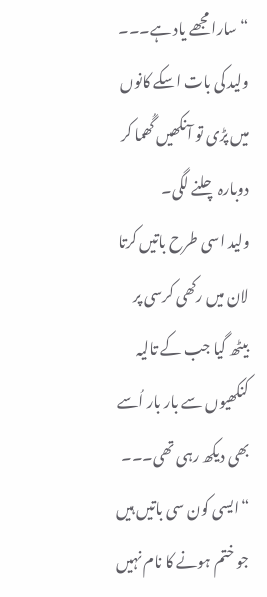“سارا مجھے یاد ہے۔۔۔ ولید کی بات اسکے کانوں میں پڑی تو آنکھیں گُھما کر دوبارہ چلنے لگی۔
ولید اسی طرح باتیں کرتا لان میں رکھی کرسی پر بیٹھ گیا جب کے تالیہ کنکھیوں سے بار بار اُسے بھی دیکھ رہی تھی۔۔۔
“ایسی کون سی باتیں ہیں جو ختم ہونے کا نام نہیں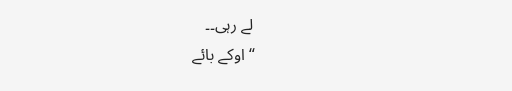لے رہی۔۔
“اوکے بائے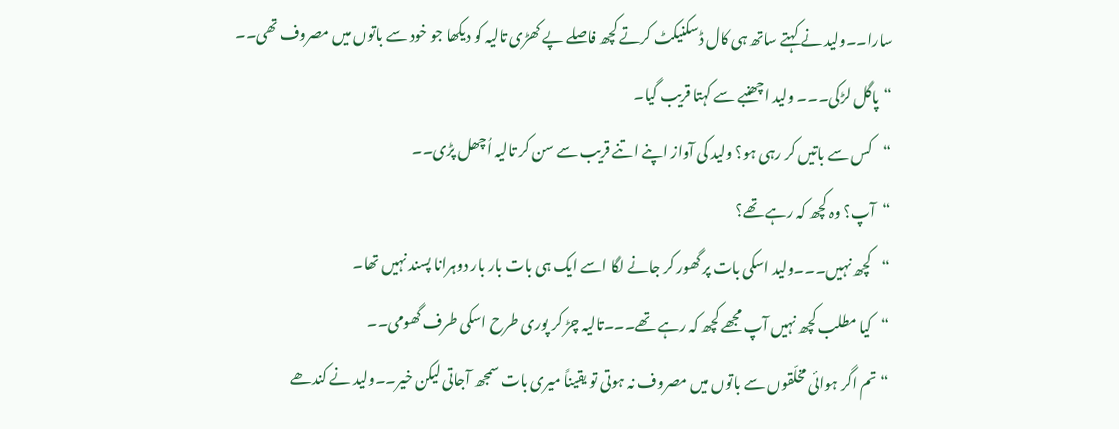سارا۔۔ولید نے کہتے ساتھ ہی کال ڈسکنیکٹ کرتے کچھ فاصلے پے کھڑی تالیہ کو دیکھا جو خود سے باتوں میں مصروف تھی۔۔
“پاگل لڑکی۔۔۔ ولید اچھنبے سے کہتا قریب گیا۔
“کس سے باتیں کر رہی ہو؟ ولید کی آواز اپنے اتنے قریب سے سن کر تالیہ اُچھل پڑی۔۔
“آپ؟ وہ کچھ کہ رہے تھے؟
“کچھ نہیں۔۔۔ولید اسکی بات پر گھور کر جانے لگا اسے ایک ہی بات بار بار دوہرانا پسند نہیں تھا۔
“کیا مطلب کچھ نہیں آپ مجھے کچھ کہ رہے تھے۔۔۔تالیہ چڑ کر پوری طرح اسکی طرف گھومی۔۔
“تم اگر ہوائی مخلّقوں سے باتوں میں مصروف نہ ہوتی تو یقیناً میری بات سمجھ آجاتی لیکن خیر۔۔ولید نے کندھے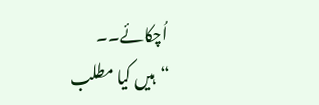اُچکائے۔۔
“ہیں کیا مطلب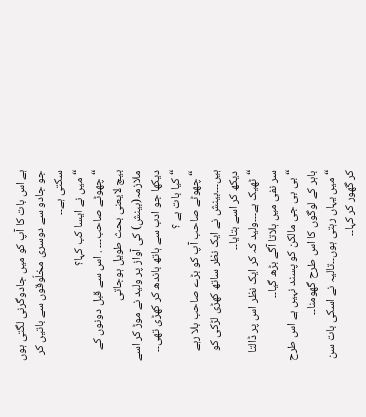ہے اس بات کا آپ کو میں جادوگرنی لگتی ہوں جو جادو سے دوسری مخلّوقوں سے باتیں کر سکتی ہے۔۔
“میں نے ایسا کب کہا؟
“چھوٹے صاحب۔۔۔ . اس سے قبل دونوں کے بیچ لایعنی بحث طویل ہوجاتی ملازمہ(بینش) کی آواز پر ولید نے موڑ کر اسے دیکھا جو ادب سے ہاتھ باندھ کر کھڑی تھی۔۔
“کیا بات ہے ؟
“چھوٹے صاحب آپ کو بڑے صاحب بلا رہے ہیں۔۔۔بینش نے ایک نظر ساتھ کھڑی لڑکی کو دیکھ کر اسے بتایا۔۔
“ٹھیک ہے۔۔۔ولید کہ کر ایک نظر اس پر ڈالتا سر نفی میں ہلاتا آگے بڑھ گیا۔۔
“بی بی جی مالکن کو پسند نہیں ہے اس طرح باہر کے لوگوں کا اس طرح گھومنا۔۔
“میں یہاں رہتی ہوں۔۔تالیہ نے اسکی بات سن کر گھور کر کہا۔۔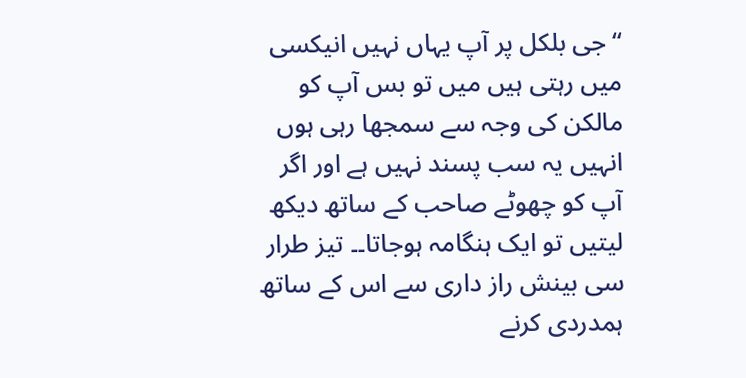“جی بلکل پر آپ یہاں نہیں انیکسی میں رہتی ہیں میں تو بس آپ کو مالکن کی وجہ سے سمجھا رہی ہوں انہیں یہ سب پسند نہیں ہے اور اگر آپ کو چھوٹے صاحب کے ساتھ دیکھ لیتیں تو ایک ہنگامہ ہوجاتا۔۔ تیز طرار سی بینش راز داری سے اس کے ساتھ ہمدردی کرنے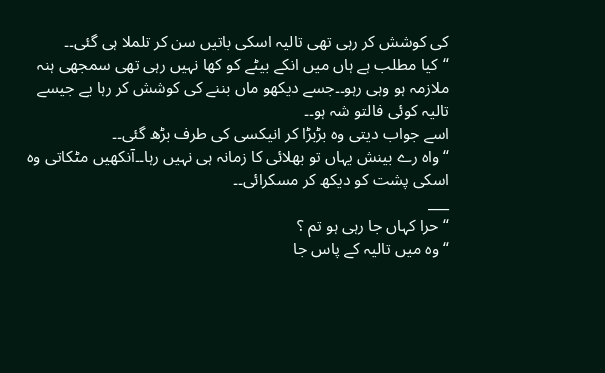کی کوشش کر رہی تھی تالیہ اسکی باتیں سن کر تلملا ہی گئی۔۔
“کیا مطلب ہے ہاں میں انکے بیٹے کو کھا نہیں رہی تھی سمجھی ہنہ ملازمہ ہو وہی رہو۔۔جسے دیکھو ماں بننے کی کوشش کر رہا یے جیسے تالیہ کوئی فالتو شہ ہو۔۔
اسے جواب دیتی وہ بڑبڑا کر انیکسی کی طرف بڑھ گئی۔۔
“واہ رے بینش یہاں تو بھلائی کا زمانہ ہی نہیں رہا۔۔آنکھیں مٹکاتی وہ اسکی پشت کو دیکھ کر مسکرائی۔۔
___
“حرا کہاں جا رہی ہو تم ؟
“وہ میں تالیہ کے پاس جا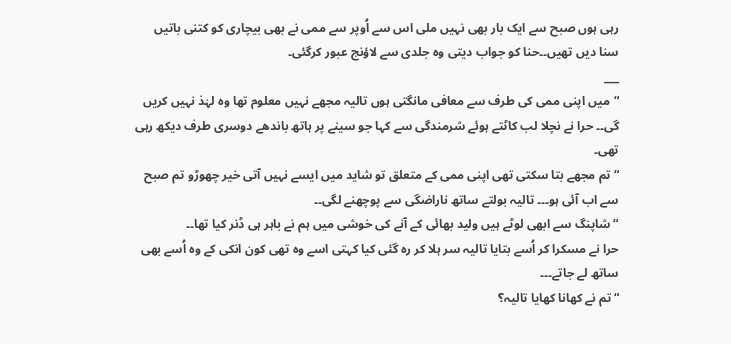رہی ہوں صبح سے ایک بار بھی نہیں ملی اس سے اُوپر سے ممی نے بھی بیچاری کو کتنی باتیں سنا دیں تھیں۔۔حنا کو جواب دیتی وہ جلدی سے لاؤنج عبور کرگئی۔
___
“میں اپنی ممی کی طرف سے معافی مانگتی ہوں تالیہ مجھے نہیں معلوم تھا وہ لہٰذ نہیں کریں گی۔۔ حرا نے نچلا لب کاٹتے ہوئے شرمندگی سے کہا جو سینے پر ہاتھ باندھے دوسری طرف دیکھ رہی تھی۔
“تم مجھے بتا سکتی تھی اپنی ممی کے متعلق تو شاید میں ایسے نہیں آتی خیر چھوڑو تم صبح سے اب آئی ہو۔۔۔ تالیہ بولتے ساتھ ناراضگی سے پوچھنے لگی۔۔
“شاپنگ سے ابھی لوٹے ہیں ولید بھائی کے آنے کی خوشی میں ہم نے باہر ہی ڈنر کیا تھا۔۔
حرا نے مسکرا کر اُسے بتایا تالیہ سر ہلا کر رہ گئی کیا کہتی اسے وہ تھی کون انکی کے وہ اُسے بھی ساتھ لے جاتے۔۔۔
“تم نے کھانا کھایا تالیہ؟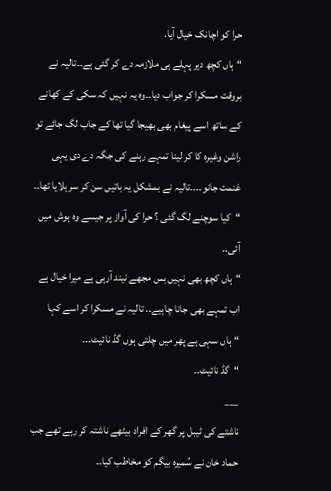حرا کو اچانک خیال آیا.
“ہاں کچھ دیر پہلے ہی ملازمہ دے کر گئی ہے۔۔تالیہ نے بروقت مسکرا کر جواب دیا۔۔وہ یہ نہیں کہ سکی کے کھانے کے ساتھ اسے پیغام بھی بھیجا گیا تھا کے جاب لگ جائے تو راشن وغیرہ کا کر لینا تمہے رہنے کی جگہ دے دی یہی غنمت جانو۔۔۔۔تالیہ نے بمشکل یہ باتیں سن کر سر ہلایا تھا۔۔
“کیا سوچنے لگ گئی ؟ حرا کی آواز پر جیسے وہ ہوش میں آئی۔۔
“ہاں کچھ بھی نہیں بس مجھے نیند آرہی ہے میرا خیال ہے اب تمہے بھی جانا چاہیے۔. تالیہ نے مسکرا کر اسے کہا
“ہاں سہی ہے پھر میں چلتی ہوں گڈ نائیٹ۔۔۔
“گڈ نائیٹ۔۔
___
ناشتے کی ٹیبل پر گھر کے افراد بیٹھے ناشتہ کر رہے تھے جب حماد خان نے سُمیرہ بیگم کو مخاطب کیا۔۔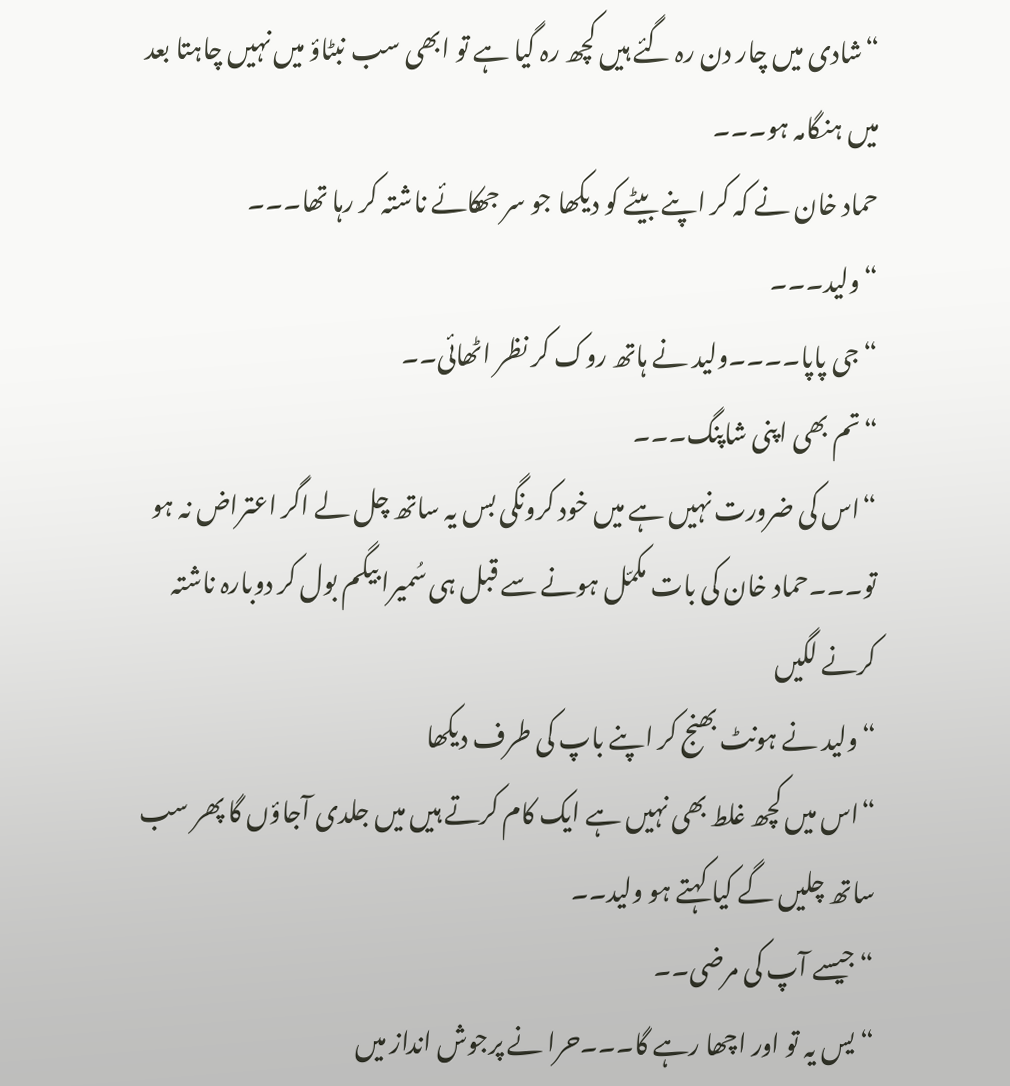“شادی میں چار دن رہ گئے ہیں کچھ رہ گیا ہے تو ابھی سب نبٹاؤ میں نہیں چاہتا بعد میں ہنگامہ ہو۔۔۔
حماد خان نے کہ کر اپنے بیٹے کو دیکھا جو سر جھکائے ناشتہ کر رہا تھا۔۔۔
“ولید۔۔۔
“جی پاپا۔۔۔۔ولید نے ہاتھ روک کر نظر اٹھائی۔۔
“تم بھی اپنی شاپنگ۔۔۔
“اس کی ضرورت نہیں ہے میں خود کرونگی بس یہ ساتھ چل لے اگر اعتراض نہ ہو تو۔۔۔حماد خان کی بات مکمّل ہونے سے قبل ہی سُمیرا بیگم بول کر دوبارہ ناشتہ کرنے لگیں
“ولید نے ہونٹ بھنج کر اپنے باپ کی طرف دیکھا
“اس میں کچھ غلط بھی نہیں ہے ایک کام کرتے ہیں میں جلدی آجاؤں گا پھر سب ساتھ چلیں گے کیا کہتے ہو ولید۔۔
“جیسے آپ کی مرضی۔۔
“یس یہ تو اور اچھا رہے گا۔۔۔حرا نے پرجوش انداز میں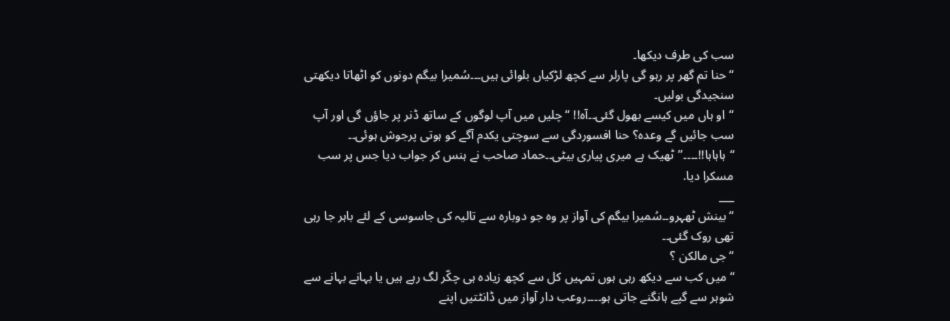سب کی طرف دیکھا۔
“حنا تم گھر پر رہو گی پارلر سے کچھ لڑکیاں بلوائی ہیں۔۔۔سُمیرا بیگم دونوں کو اٹھاتا دیکھتی سنجیدگی بولیں۔
“او ہاں میں کیسے بھول گئی۔۔آہ!! “چلیں میں آپ لوگوں کے ساتھ ڈنر پر جاؤں گی اور آپ سب جائیں گے وعدہ؟ حنا افسوردگی سے سوچتی یکدم آگے کو ہوتی پرجوش ہوئی۔۔
“ہاہاہا!!۔۔۔۔”ٹھیک ہے میری پیاری بیٹی۔۔حماد صاحب نے ہنس کر جواب دیا جس پر سب مسکرا دیا.
___
“بینش ٹھہرو۔۔سُمیرا بیگم کی آواز پر وہ جو دوبارہ سے تالیہ کی جاسوسی کے لئے باہر جا رہی تھی روک گئی۔۔
“جی مالکن ؟
“میں کب سے دیکھ رہی ہوں تمہیں کل سے کچھ زیادہ ہی چکّر لگ رہے ہیں یا بہانے بہانے سے شوہر سے گپے ہانگنے جاتی ہو۔۔۔۔روعب دار آواز میں ڈانٹتیں اپنے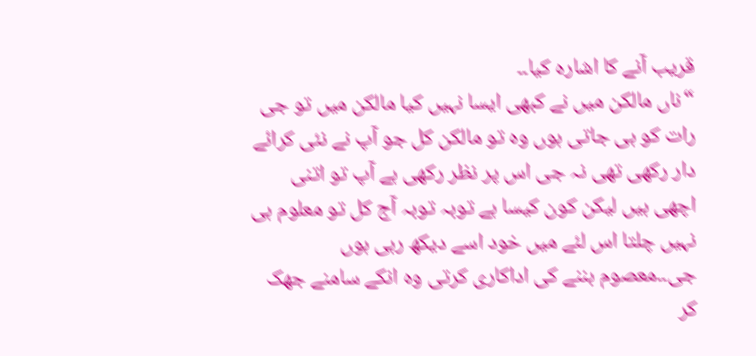قریب آنے کا اشارہ کیا۔۔
“ناں مالکن میں نے کبھی ایسا نہیں کیا مالکن میں تو جی رات کو ہی جاتی ہوں وہ تو مالکن کل جو آپ نے نئی کرائے دار رکھی تھی نہ جی اس پر نظر رکھی ہے آپ تو اتنی اچھی ہیں لیکن کون کیسا ہے توبہ توبہ آج کل تو معلوم ہی نہیں چلتا اس لئے میں خود اسے دیکھ رہی ہوں جی۔۔معصوم بننے کی اداکاری کرتی وہ انکے سامنے جھک کر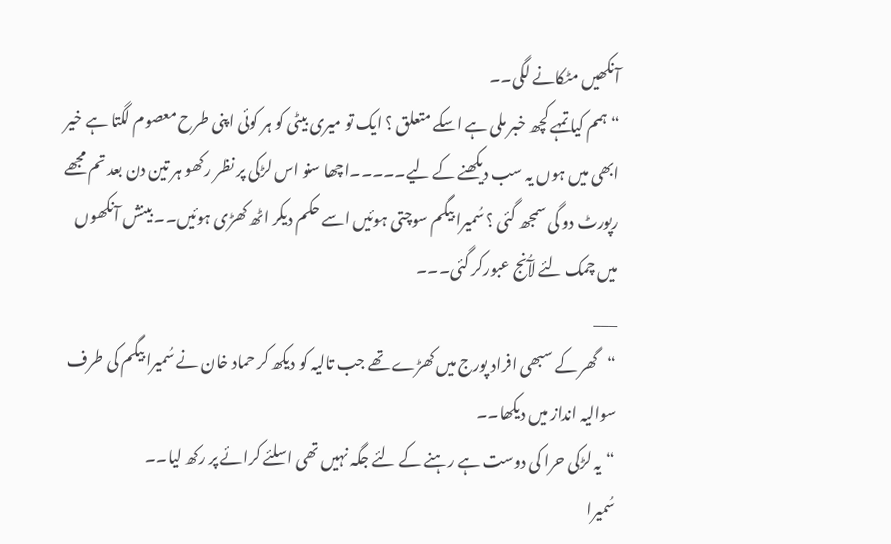آنکھیں مٹکانے لگی۔۔
“ہمم کیا تمہے کچھ خبر ملی ہے اسکے متعلق ؟ ایک تو میری بیٹی کو ہر کوئی اپنی طرح معصوم لگتا ہے خیر ابھی میں ہوں یہ سب دیکھنے کے لیے۔۔۔۔۔اچھا سنو اس لڑکی پر نظر رکھو ہر تین دن بعد تم مجھے رپورٹ دو گی سمجھ گئی ؟ سُمیرا بیگم سوچتی ہوئیں اسے حکم دیکر اٹھ کھڑی ہوئیں۔۔ بینش آنکھوں میں چمک لئے لآُنج عبورکر گئی۔۔۔
___
“گھر کے سبھی افراد پورج میں کھڑے تھے جب تالیہ کو دیکھ کر حماد خان نے سُمیرا بیگم کی طرف سوالیہ انداز میں دیکھا۔۔
“یہ لڑکی حرا کی دوست ہے رہنے کے لئے جگہ نہیں تھی اسلئے کرائے پر رکھ لیا۔۔
سُمیرا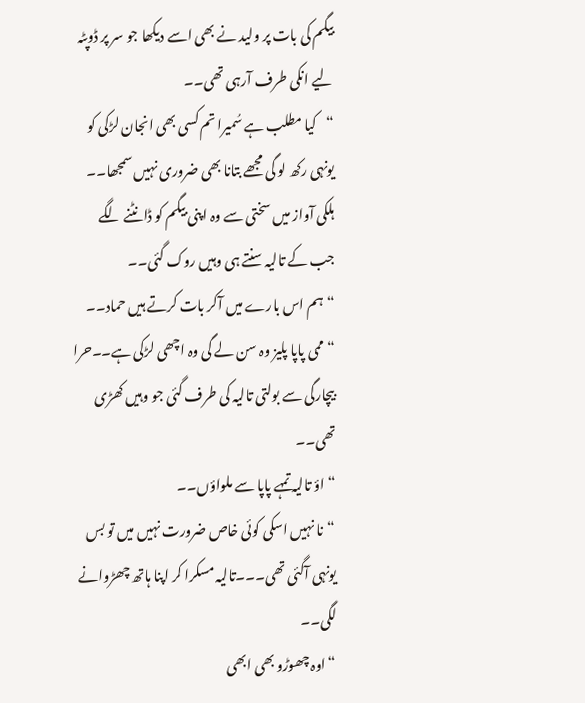بیگم کی بات پر ولید نے بھی اسے دیکھا جو سر پر ڈوپٹہ لیے انکی طرف آرہی تھی۔۔
“کیا مطلب ہے سُمیرا تم کسی بھی انجان لڑکی کو یونہی رکھ لو گی مجھے بتانا بھی ضروری نہیں سمجھا۔۔ ہلکی آواز میں سختی سے وہ اپنی بیگم کو ڈانٹنے لگے جب کے تالیہ سنتے ہی وہیں روک گئی۔۔
“ہم اس بارے میں آکر بات کرتے ہیں حماد۔۔
“ممی پاپا پلیز وہ سن لے گی وہ اچھی لڑکی ہے۔۔حرا بیچارگی سے بولتی تالیہ کی طرف گئی جو وہیں کھڑی تھی۔۔
“اؤ تالیہ تمہے پاپا سے ملواؤں۔۔
“نا نہیں اسکی کوئی خاص ضرورت نہیں میں تو بس یونہی آگئی تھی۔۔۔تالیہ مسکرا کر اپنا ہاتھ چھڑوانے لگی۔۔
“اوہ چھوڑو بھی ابھی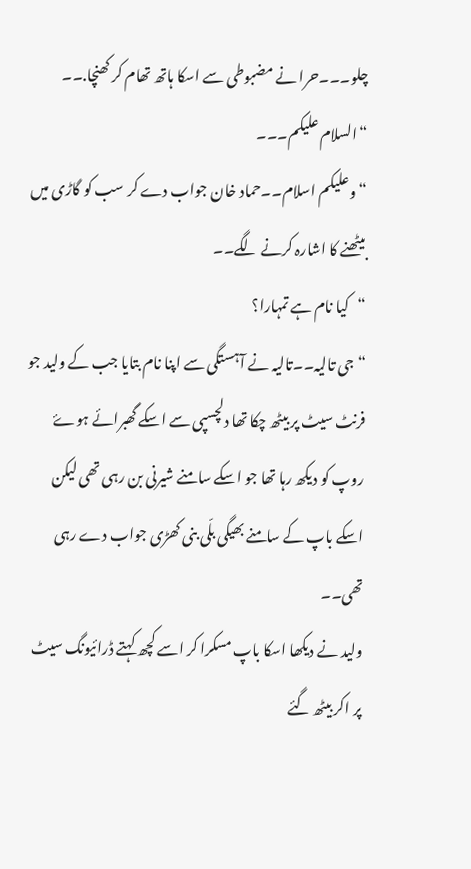چلو۔۔۔حرا نے مضبوطی سے اسکا ہاتھ تھام کر کھنچا.۔۔
“السلام علیکم۔۔۔
“وعلیکم اسلام۔۔حماد خان جواب دے کر سب کو گاڑی میں بیٹھنے کا اشارہ کرنے لگے۔۔
“کیا نام ہے تمہارا؟
“جی تالیہ۔۔تالیہ نے آہستگی سے اپنا نام بتایا جب کے ولید جو فرنٹ سیٹ پر بیٹھ چکا تھا دلچسپی سے اسکے گھبرائے ہوۓ روپ کو دیکھ رہا تھا جو اسکے سامنے شیرنی بن رہی تھی لیکن اسکے باپ کے سامنے بھیگی بلّی بنی کھڑی جواب دے رہی تھی۔۔
ولید نے دیکھا اسکا باپ مسکرا کر اسے کچھ کہتے ڈرائیونگ سیٹ پر اکر بیٹھ گئے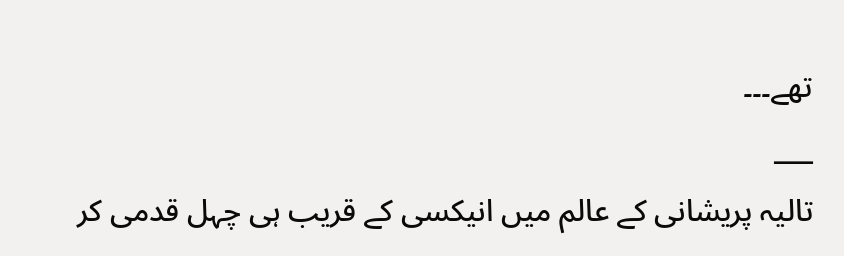تھے۔۔۔
___
تالیہ پریشانی کے عالم میں انیکسی کے قریب ہی چہل قدمی کر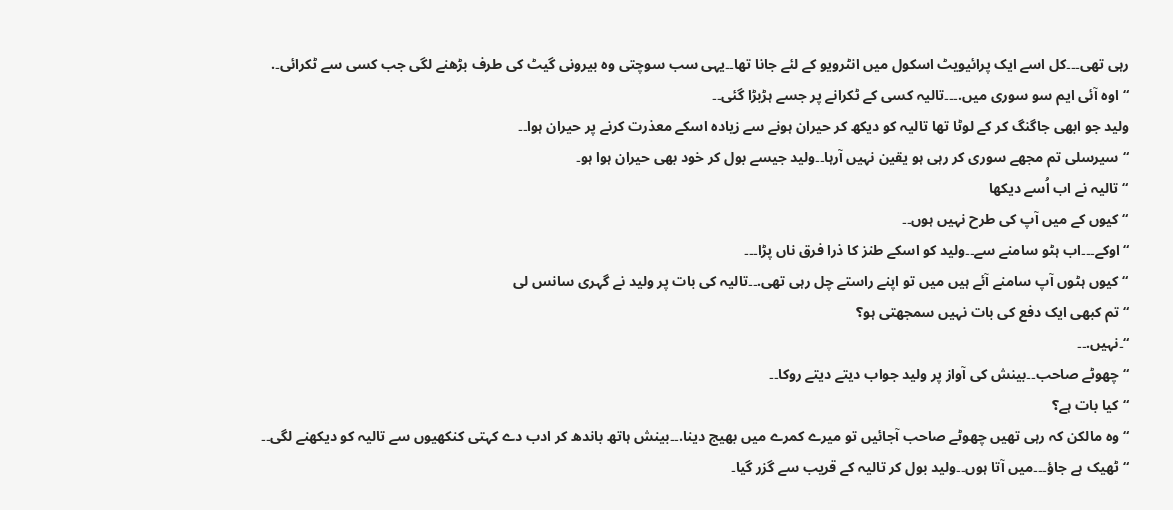رہی تھی۔۔۔کل اسے ایک پرائیویٹ اسکول میں انٹرویو کے لئے جانا تھا۔۔یہی سب سوچتی وہ بیرونی گیٹ کی طرف بڑھنے لگی جب کسی سے ٹکرائی۔.
“اوہ آئی ایم سو سوری میں.۔۔۔تالیہ کسی کے ٹکرانے پر جسے ہڑبڑا گئی۔۔
ولید جو ابھی جاگنگ کر کے لوٹا تھا تالیہ کو دیکھ کر حیران ہونے سے زیادہ اسکے معذرت کرنے پر حیران ہوا۔۔
“سیرسلی تم مجھے سوری کر رہی ہو یقین نہیں آرہا۔۔ولید جیسے بول کر خود بھی حیران ہوا ہو۔
“تالیہ نے اب اُسے دیکھا
“کیوں کے میں آپ کی طرح نہیں ہوں۔۔
“اوکے۔۔۔اب ہٹو سامنے سے۔۔ولید کو اسکے طنز کا ذرا فرق ناں پڑا۔۔۔
“کیوں ہٹوں آپ سامنے آئے ہیں میں تو اپنے راستے چل رہی تھی.۔۔تالیہ کی بات پر ولید نے گہری سانس لی
“تم کبھی ایک دفع کی بات نہیں سمجھتی ہو؟
“۔نہیں.۔۔
“چھوٹے صاحب۔۔بینش کی آواز پر ولید جواب دیتے دیتے روکا۔۔
“کیا بات ہے؟
“وہ مالکن کہ رہی تھیں چھوٹے صاحب آجائیں تو میرے کمرے میں بھیج دینا.۔۔بینش ہاتھ باندھ کر ادب دے کہتی کنکھیوں سے تالیہ کو دیکھنے لگی۔۔
“ٹھیک ہے جاؤ۔۔۔میں آتا ہوں۔۔ولید بول کر تالیہ کے قریب سے گزر گیا۔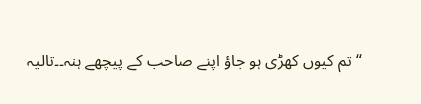“تم کیوں کھڑی ہو جاؤ اپنے صاحب کے پیچھے ہنہ۔۔تالیہ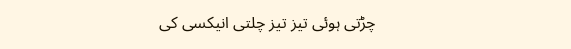چڑتی ہوئی تیز تیز چلتی انیکسی کی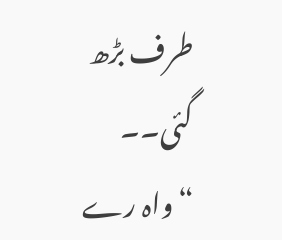طرف بڑھ گئی۔۔
“واہ رے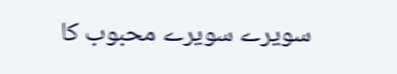سویرے سویرے محبوب کا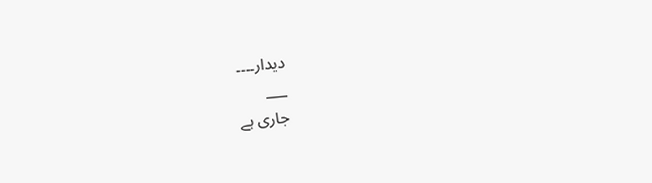دیدار۔۔۔۔
___
جاری ہے